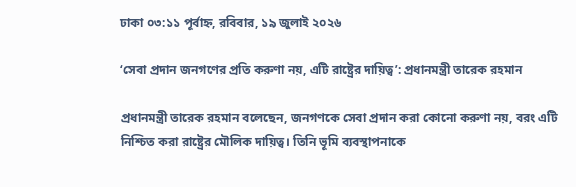ঢাকা ০৩:১১ পূর্বাহ্ন, রবিবার, ১৯ জুলাই ২০২৬

‘সেবা প্রদান জনগণের প্রতি করুণা নয়, এটি রাষ্ট্রের দায়িত্ব’: প্রধানমন্ত্রী তারেক রহমান

প্রধানমন্ত্রী তারেক রহমান বলেছেন, জনগণকে সেবা প্রদান করা কোনো করুণা নয়, বরং এটি নিশ্চিত করা রাষ্ট্রের মৌলিক দায়িত্ব। তিনি ভূমি ব্যবস্থাপনাকে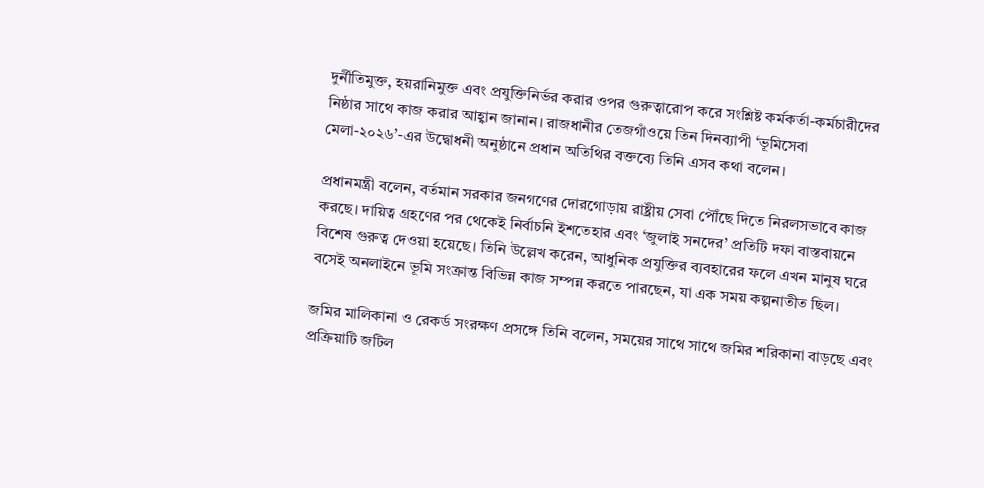দুর্নীতিমুক্ত, হয়রানিমুক্ত এবং প্রযুক্তিনির্ভর করার ওপর গুরুত্বারোপ করে সংশ্লিষ্ট কর্মকর্তা-কর্মচারীদের নিষ্ঠার সাথে কাজ করার আহ্বান জানান। রাজধানীর তেজগাঁওয়ে তিন দিনব্যাপী ‘ভূমিসেবা মেলা-২০২৬’-এর উদ্বোধনী অনুষ্ঠানে প্রধান অতিথির বক্তব্যে তিনি এসব কথা বলেন।

প্রধানমন্ত্রী বলেন, বর্তমান সরকার জনগণের দোরগোড়ায় রাষ্ট্রীয় সেবা পৌঁছে দিতে নিরলসভাবে কাজ করছে। দায়িত্ব গ্রহণের পর থেকেই নির্বাচনি ইশতেহার এবং ‘জুলাই সনদের’ প্রতিটি দফা বাস্তবায়নে বিশেষ গুরুত্ব দেওয়া হয়েছে। তিনি উল্লেখ করেন, আধুনিক প্রযুক্তির ব্যবহারের ফলে এখন মানুষ ঘরে বসেই অনলাইনে ভূমি সংক্রান্ত বিভিন্ন কাজ সম্পন্ন করতে পারছেন, যা এক সময় কল্পনাতীত ছিল।

জমির মালিকানা ও রেকর্ড সংরক্ষণ প্রসঙ্গে তিনি বলেন, সময়ের সাথে সাথে জমির শরিকানা বাড়ছে এবং প্রক্রিয়াটি জটিল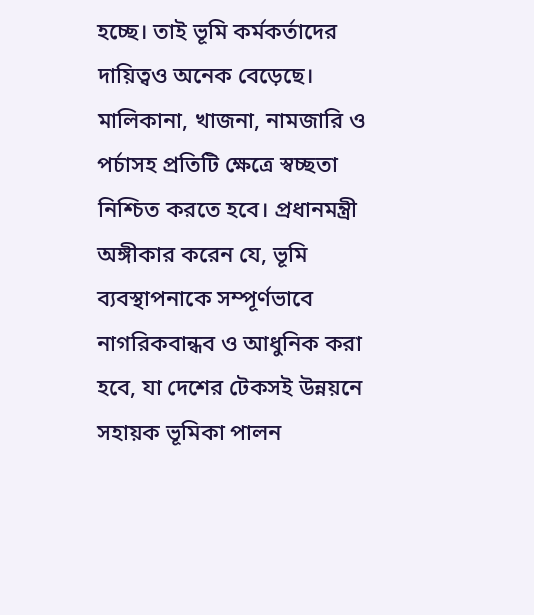হচ্ছে। তাই ভূমি কর্মকর্তাদের দায়িত্বও অনেক বেড়েছে। মালিকানা, খাজনা, নামজারি ও পর্চাসহ প্রতিটি ক্ষেত্রে স্বচ্ছতা নিশ্চিত করতে হবে। প্রধানমন্ত্রী অঙ্গীকার করেন যে, ভূমি ব্যবস্থাপনাকে সম্পূর্ণভাবে নাগরিকবান্ধব ও আধুনিক করা হবে, যা দেশের টেকসই উন্নয়নে সহায়ক ভূমিকা পালন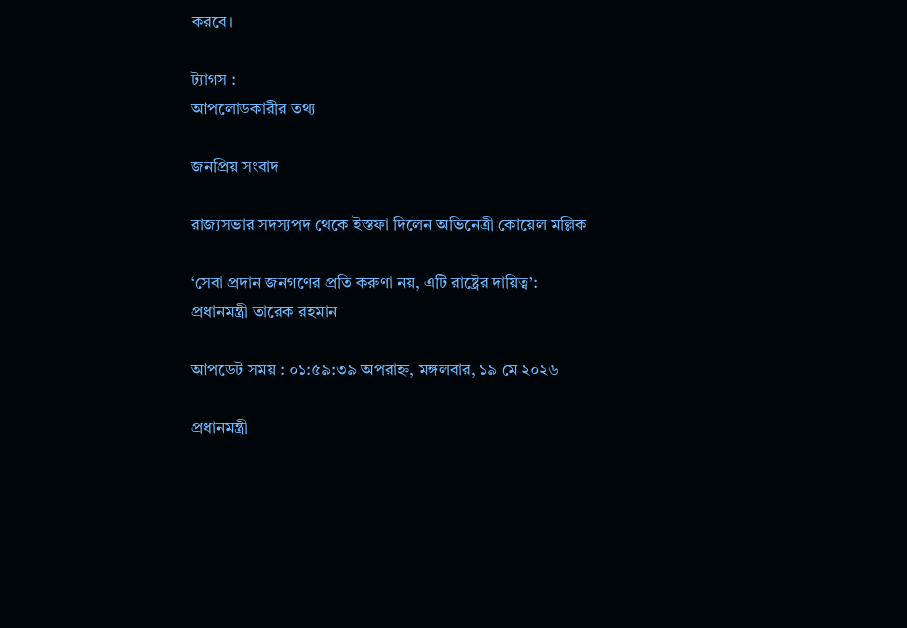করবে।

ট্যাগস :
আপলোডকারীর তথ্য

জনপ্রিয় সংবাদ

রাজ্যসভার সদস্যপদ থেকে ইস্তফা দিলেন অভিনেত্রী কোয়েল মল্লিক

‘সেবা প্রদান জনগণের প্রতি করুণা নয়, এটি রাষ্ট্রের দায়িত্ব’: প্রধানমন্ত্রী তারেক রহমান

আপডেট সময় : ০১:৫৯:৩৯ অপরাহ্ন, মঙ্গলবার, ১৯ মে ২০২৬

প্রধানমন্ত্রী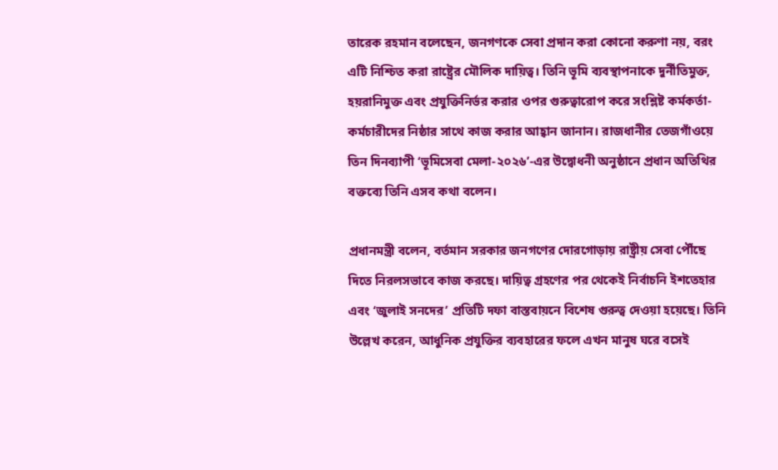তারেক রহমান বলেছেন, জনগণকে সেবা প্রদান করা কোনো করুণা নয়, বরং এটি নিশ্চিত করা রাষ্ট্রের মৌলিক দায়িত্ব। তিনি ভূমি ব্যবস্থাপনাকে দুর্নীতিমুক্ত, হয়রানিমুক্ত এবং প্রযুক্তিনির্ভর করার ওপর গুরুত্বারোপ করে সংশ্লিষ্ট কর্মকর্তা-কর্মচারীদের নিষ্ঠার সাথে কাজ করার আহ্বান জানান। রাজধানীর তেজগাঁওয়ে তিন দিনব্যাপী ‘ভূমিসেবা মেলা-২০২৬’-এর উদ্বোধনী অনুষ্ঠানে প্রধান অতিথির বক্তব্যে তিনি এসব কথা বলেন।

প্রধানমন্ত্রী বলেন, বর্তমান সরকার জনগণের দোরগোড়ায় রাষ্ট্রীয় সেবা পৌঁছে দিতে নিরলসভাবে কাজ করছে। দায়িত্ব গ্রহণের পর থেকেই নির্বাচনি ইশতেহার এবং ‘জুলাই সনদের’ প্রতিটি দফা বাস্তবায়নে বিশেষ গুরুত্ব দেওয়া হয়েছে। তিনি উল্লেখ করেন, আধুনিক প্রযুক্তির ব্যবহারের ফলে এখন মানুষ ঘরে বসেই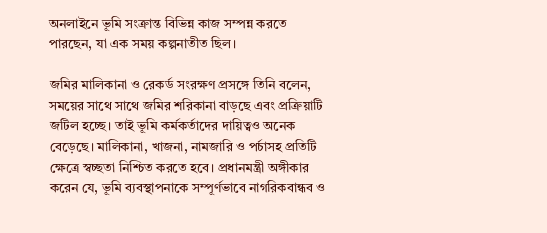অনলাইনে ভূমি সংক্রান্ত বিভিন্ন কাজ সম্পন্ন করতে পারছেন, যা এক সময় কল্পনাতীত ছিল।

জমির মালিকানা ও রেকর্ড সংরক্ষণ প্রসঙ্গে তিনি বলেন, সময়ের সাথে সাথে জমির শরিকানা বাড়ছে এবং প্রক্রিয়াটি জটিল হচ্ছে। তাই ভূমি কর্মকর্তাদের দায়িত্বও অনেক বেড়েছে। মালিকানা, খাজনা, নামজারি ও পর্চাসহ প্রতিটি ক্ষেত্রে স্বচ্ছতা নিশ্চিত করতে হবে। প্রধানমন্ত্রী অঙ্গীকার করেন যে, ভূমি ব্যবস্থাপনাকে সম্পূর্ণভাবে নাগরিকবান্ধব ও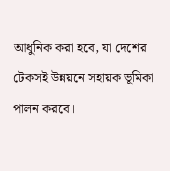আধুনিক করা হবে, যা দেশের টেকসই উন্নয়নে সহায়ক ভূমিকা পালন করবে।